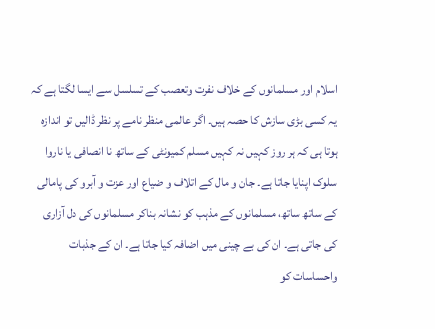اسلام اور مسلمانوں کے خلاف نفرت وتعصب کے تسلسل سے ایسا لگتا ہے کہ یہ کسی بڑی سازش کا حصہ ہیں۔ اگر عالمی منظر نامے پر نظر ڈالیں تو اندازہ ہوتا ہی کہ ہر روز کہیں نہ کہیں مسلم کمیونٹی کے ساتھ نا انصافی یا ناروا سلوک اپنایا جاتا ہے۔ جان و مال کے اتلاف و ضیاع اور عزت و آبرو کی پامالی کے ساتھ ساتھ، مسلمانوں کے مذہب کو نشانہ بناکر مسلمانوں کی دل آزاری کی جاتی ہے۔ ان کی بے چینی میں اضافہ کیا جاتا ہے۔ ان کے جذبات واحساسات کو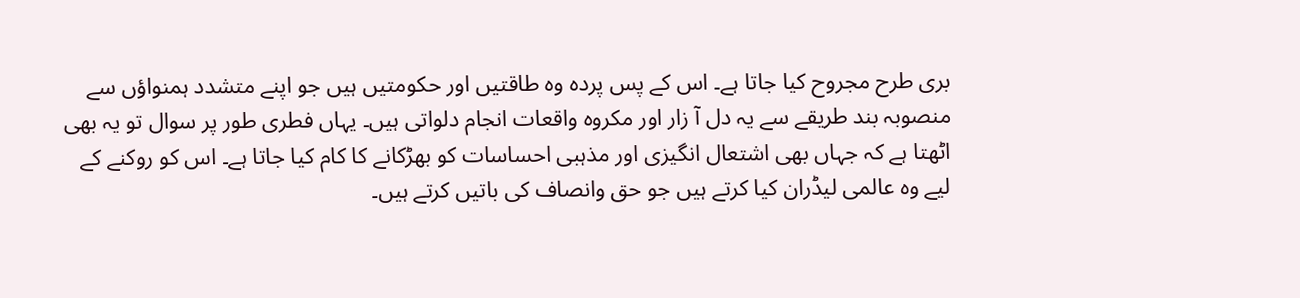بری طرح مجروح کیا جاتا ہے۔ اس کے پس پردہ وہ طاقتیں اور حکومتیں ہیں جو اپنے متشدد ہمنواؤں سے منصوبہ بند طریقے سے یہ دل آ زار اور مکروہ واقعات انجام دلواتی ہیں۔ یہاں فطری طور پر سوال تو یہ بھی اٹھتا ہے کہ جہاں بھی اشتعال انگیزی اور مذہبی احساسات کو بھڑکانے کا کام کیا جاتا ہے۔ اس کو روکنے کے لیے وہ عالمی لیڈران کیا کرتے ہیں جو حق وانصاف کی باتیں کرتے ہیں۔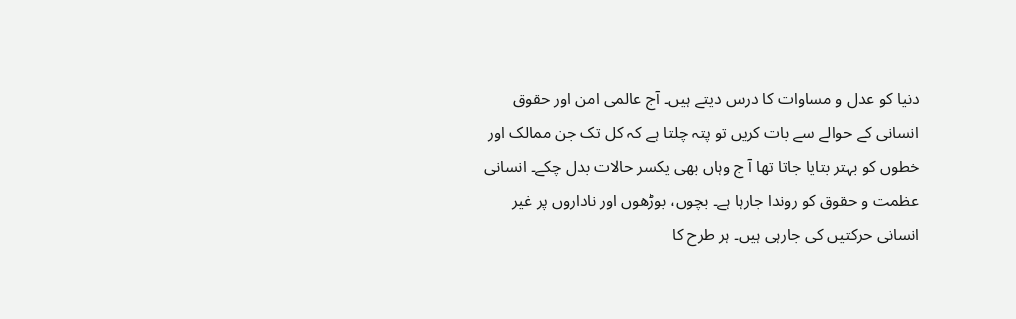دنیا کو عدل و مساوات کا درس دیتے ہیں۔ آج عالمی امن اور حقوق انسانی کے حوالے سے بات کریں تو پتہ چلتا ہے کہ کل تک جن ممالک اور خطوں کو بہتر بتایا جاتا تھا آ ج وہاں بھی یکسر حالات بدل چکے۔ انسانی عظمت و حقوق کو روندا جارہا ہے۔ بچوں، بوڑھوں اور ناداروں پر غیر انسانی حرکتیں کی جارہی ہیں۔ ہر طرح کا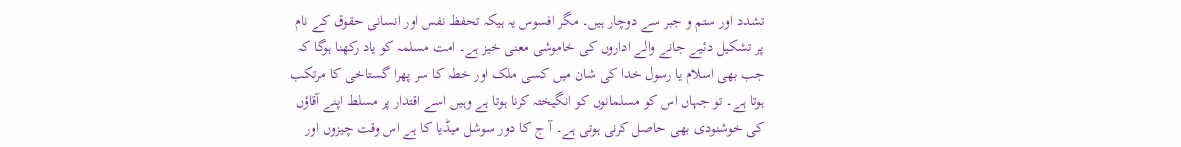تشدد اور ستم و جبر سے دوچار ہیں۔ مگر افسوس یہ ہیکہ تحفظ نفس اور انسانی حقوق کے نام پر تشکیل دئیے جانے والے اداروں کی خاموشی معنی خیز ہے۔ امت مسلمہ کو یاد رکھنا ہوگا کہ جب بھی اسلام یا رسول خدا کی شان میں کسی ملک اور خطہ کا سر پھرا گستاخی کا مرتکب ہوتا ہے۔ تو جہاں اس کو مسلمانوں کو انگیختہ کرنا ہوتا ہے وہیں اسے اقتدار پر مسلط اپنے آقاؤں کی خوشنودی بھی حاصل کرنی ہوتی ہے۔ آ ج کا دور سوشل میڈیا کا ہے اس وقت چیزوں اور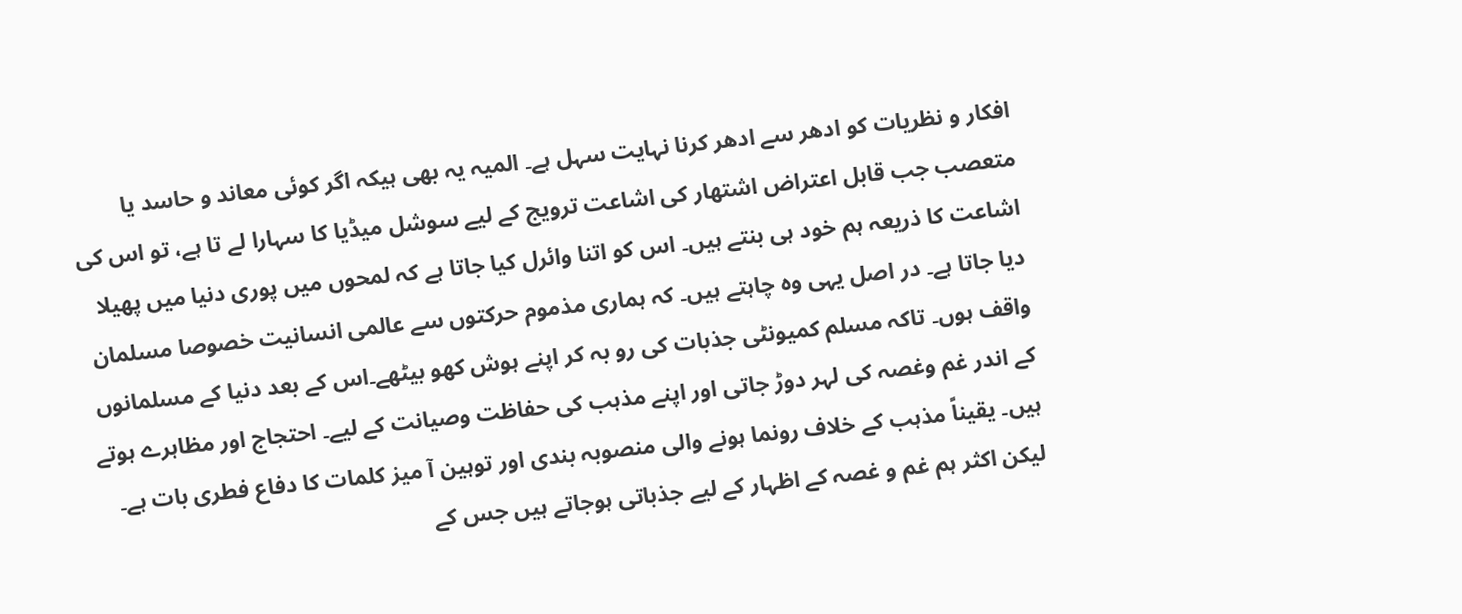افکار و نظریات کو ادھر سے ادھر کرنا نہایت سہل ہے۔ المیہ یہ بھی ہیکہ اگر کوئی معاند و حاسد یا متعصب جب قابل اعتراض اشتھار کی اشاعت ترویج کے لیے سوشل میڈیا کا سہارا لے تا ہے، تو اس کی اشاعت کا ذریعہ ہم خود ہی بنتے ہیں۔ اس کو اتنا وائرل کیا جاتا ہے کہ لمحوں میں پوری دنیا میں پھیلا دیا جاتا ہے۔ در اصل یہی وہ چاہتے ہیں۔ کہ ہماری مذموم حرکتوں سے عالمی انسانیت خصوصا مسلمان واقف ہوں۔ تاکہ مسلم کمیونٹی جذبات کی رو بہ کر اپنے ہوش کھو بیٹھے۔اس کے بعد دنیا کے مسلمانوں کے اندر غم وغصہ کی لہر دوڑ جاتی اور اپنے مذہب کی حفاظت وصیانت کے لیے۔ احتجاج اور مظاہرے ہوتے ہیں۔ یقیناً مذہب کے خلاف رونما ہونے والی منصوبہ بندی اور توہین آ میز کلمات کا دفاع فطری بات ہے۔ لیکن اکثر ہم غم و غصہ کے اظہار کے لیے جذباتی ہوجاتے ہیں جس کے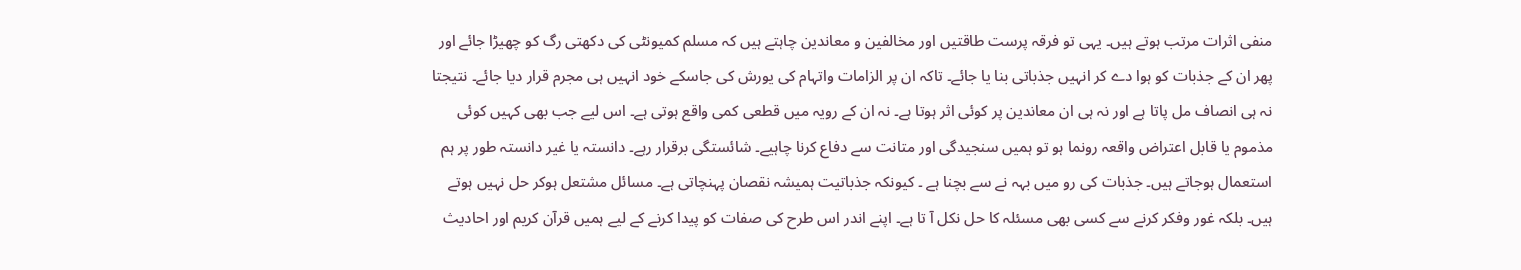منفی اثرات مرتب ہوتے ہیں۔ یہی تو فرقہ پرست طاقتیں اور مخالفین و معاندین چاہتے ہیں کہ مسلم کمیونٹی کی دکھتی رگ کو چھیڑا جائے اور پھر ان کے جذبات کو ہوا دے کر انہیں جذباتی بنا یا جائے۔ تاکہ ان پر الزامات واتہام کی یورش کی جاسکے خود انہیں ہی مجرم قرار دیا جائے۔ نتیجتا نہ ہی انصاف مل پاتا ہے اور نہ ہی ان معاندین پر کوئی اثر ہوتا ہے۔ نہ ان کے رویہ میں قطعی کمی واقع ہوتی ہے۔ اس لیے جب بھی کہیں کوئی مذموم یا قابل اعتراض واقعہ رونما ہو تو ہمیں سنجیدگی اور متانت سے دفاع کرنا چاہیے۔ شائستگی برقرار رہے۔ دانستہ یا غیر دانستہ طور پر ہم استعمال ہوجاتے ہیں۔ جذبات کی رو میں بہہ نے سے بچنا ہے ۔ کیونکہ جذباتیت ہمیشہ نقصان پہنچاتی ہے۔ مسائل مشتعل ہوکر حل نہیں ہوتے ہیں۔ بلکہ غور وفکر کرنے سے کسی بھی مسئلہ کا حل نکل آ تا ہے۔ اپنے اندر اس طرح کی صفات کو پیدا کرنے کے لیے ہمیں قرآن کریم اور احادیث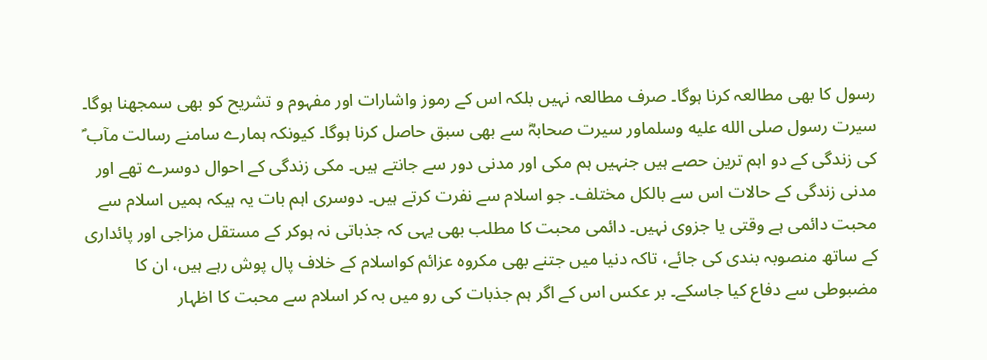رسول کا بھی مطالعہ کرنا ہوگا۔ صرف مطالعہ نہیں بلکہ اس کے رموز واشارات اور مفہوم و تشریح کو بھی سمجھنا ہوگا۔ سیرت رسول صلى الله عليه وسلماور سیرت صحابہؓ سے بھی سبق حاصل کرنا ہوگا۔ کیونکہ ہمارے سامنے رسالت مآب ؐ کی زندگی کے دو اہم ترین حصے ہیں جنہیں ہم مکی اور مدنی دور سے جانتے ہیں۔ مکی زندگی کے احوال دوسرے تھے اور مدنی زندگی کے حالات اس سے بالکل مختلف۔ جو اسلام سے نفرت کرتے ہیں۔ دوسری اہم بات یہ ہیکہ ہمیں اسلام سے محبت دائمی ہے وقتی یا جزوی نہیں۔ دائمی محبت کا مطلب بھی یہی کہ جذباتی نہ ہوکر کے مستقل مزاجی اور پائداری کے ساتھ منصوبہ بندی کی جائے، تاکہ دنیا میں جتنے بھی مکروہ عزائم کواسلام کے خلاف پال پوش رہے ہیں، ان کا مضبوطی سے دفاع کیا جاسکے۔ بر عکس اس کے اگر ہم جذبات کی رو میں بہ کر اسلام سے محبت کا اظہار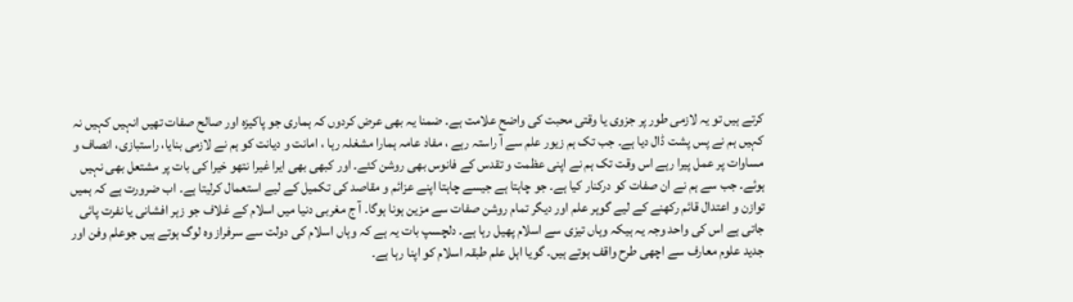کرتے ہیں تو یہ لازمی طور پر جزوی یا وقتی محبت کی واضح علامت ہے۔ ضمنا یہ بھی عرض کردوں کہ ہماری جو پاکیزہ اور صالح صفات تھیں انہیں کہیں نہ کہیں ہم نے پس پشت ڈال دیا ہے۔ جب تک ہم زیور علم سے آ راستہ رہے ، مفاد عامہ ہمارا مشغلہ رہا ، امانت و دیانت کو ہم نے لازمی بنایا، راستبازی، انصاف و مساوات پر عمل پیرا رہے اس وقت تک ہم نے اپنی عظمت و تقدس کے فانوس بھی روشن کئے۔ اور کبھی بھی ایرا غیرا نتھو خیرا کی بات پر مشتعل بھی نہیں ہوئے۔ جب سے ہم نے ان صفات کو درکنار کیا ہے۔ جو چاہتا ہے جیسے چاہتا اپنے عزائم و مقاصد کی تکمیل کے لیے استعمال کرلیتا ہے۔ اب ضرورت ہے کہ ہمیں توازن و اعتدال قائم رکھنے کے لیے گوہر علم اور دیگر تمام روشن صفات سے مزین ہونا ہوگا۔ آ ج مغربی دنیا میں اسلام کے غلاف جو زہر افشانی یا نفرت پائی جاتی ہے اس کی واحد وجہ یہ ہیکہ وہاں تیزی سے اسلام پھیل رہا ہے۔ دلچسپ بات یہ ہے کہ وہاں اسلام کی دولت سے سرفراز وہ لوگ ہوتے ہیں جوعلم وفن اور جدید علوم معارف سے اچھی طرح واقف ہوتے ہیں۔ گویا اہل علم طبقہ اسلام کو اپنا رہا ہے۔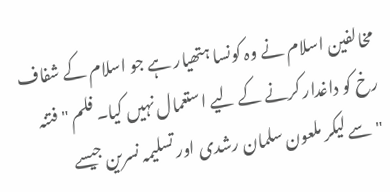مخالفین اسلام نے وہ کونسا ہتھیار ہے جو اسلام کے شفاف رخ کو داغدار کرنے کے لیے استعمال نہیں کیا۔ فلم "فتنہ "سے لیکر ملعون سلمان رشدی اور تسلیمہ نسرین جیسے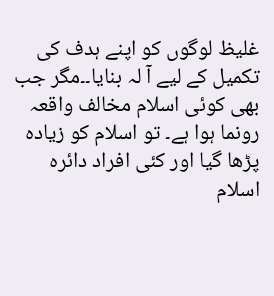غلیظ لوگوں کو اپنے ہدف کی تکمیل کے لیے آ لہ بنایا۔۔مگر جب بھی کوئی اسلام مخالف واقعہ رونما ہوا ہے۔ تو اسلام کو زیادہ پڑھا گیا اور کئی افراد دائرہ اسلام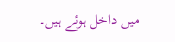میں داخل ہوئے ہیں۔